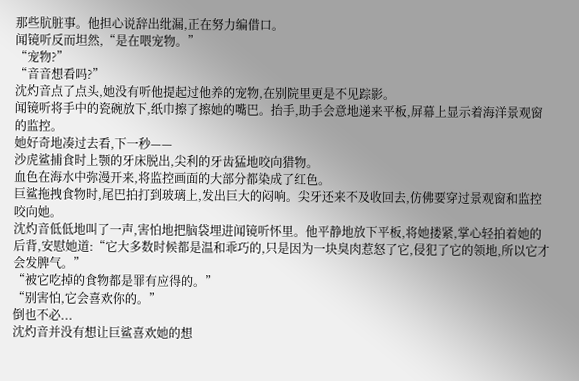那些肮脏事。他担心说辞出纰漏,正在努力编借口。
闻镜听反而坦然,“是在喂宠物。”
“宠物?”
“音音想看吗?”
沈灼音点了点头,她没有听他提起过他养的宠物,在别院里更是不见踪影。
闻镜听将手中的瓷碗放下,纸巾擦了擦她的嘴巴。抬手,助手会意地递来平板,屏幕上显示着海洋景观窗的监控。
她好奇地凑过去看,下一秒——
沙虎鲨捕食时上颚的牙床脱出,尖利的牙齿猛地咬向猎物。
血色在海水中弥漫开来,将监控画面的大部分都染成了红色。
巨鲨拖拽食物时,尾巴拍打到玻璃上,发出巨大的闷响。尖牙还来不及收回去,仿佛要穿过景观窗和监控咬向她。
沈灼音低低地叫了一声,害怕地把脑袋埋进闻镜听怀里。他平静地放下平板,将她搂紧,掌心轻拍着她的后背,安慰她道:“它大多数时候都是温和乖巧的,只是因为一块臭肉惹怒了它,侵犯了它的领地,所以它才会发脾气。”
“被它吃掉的食物都是罪有应得的。”
“别害怕,它会喜欢你的。”
倒也不必...
沈灼音并没有想让巨鲨喜欢她的想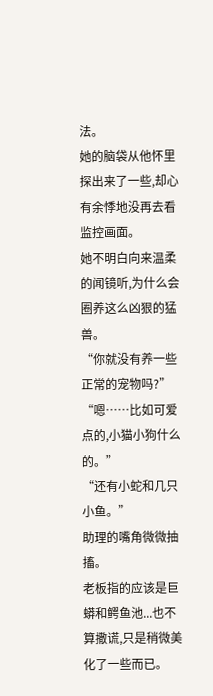法。
她的脑袋从他怀里探出来了一些,却心有余悸地没再去看监控画面。
她不明白向来温柔的闻镜听,为什么会圈养这么凶狠的猛兽。
“你就没有养一些正常的宠物吗?”
“嗯……比如可爱点的,小猫小狗什么的。”
“还有小蛇和几只小鱼。”
助理的嘴角微微抽搐。
老板指的应该是巨蟒和鳄鱼池...也不算撒谎,只是稍微美化了一些而已。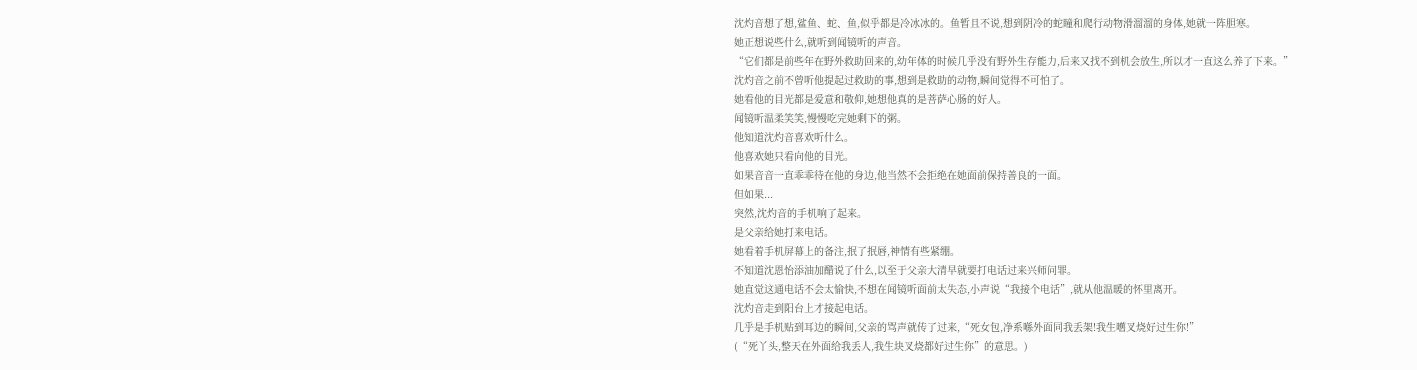沈灼音想了想,鲨鱼、蛇、鱼,似乎都是冷冰冰的。鱼暂且不说,想到阴冷的蛇瞳和爬行动物滑溜溜的身体,她就一阵胆寒。
她正想说些什么,就听到闻镜听的声音。
“它们都是前些年在野外救助回来的,幼年体的时候几乎没有野外生存能力,后来又找不到机会放生,所以才一直这么养了下来。”
沈灼音之前不曾听他提起过救助的事,想到是救助的动物,瞬间觉得不可怕了。
她看他的目光都是爱意和敬仰,她想他真的是菩萨心肠的好人。
闻镜听温柔笑笑,慢慢吃完她剩下的粥。
他知道沈灼音喜欢听什么。
他喜欢她只看向他的目光。
如果音音一直乖乖待在他的身边,他当然不会拒绝在她面前保持善良的一面。
但如果...
突然,沈灼音的手机响了起来。
是父亲给她打来电话。
她看着手机屏幕上的备注,抿了抿唇,神情有些紧绷。
不知道沈恩怡添油加醋说了什么,以至于父亲大清早就要打电话过来兴师问罪。
她直觉这通电话不会太愉快,不想在闻镜听面前太失态,小声说“我接个电话”,就从他温暖的怀里离开。
沈灼音走到阳台上才接起电话。
几乎是手机贴到耳边的瞬间,父亲的骂声就传了过来,“死女包,净系喺外面同我丢架!我生嚿叉烧好过生你!”
(“死丫头,整天在外面给我丢人,我生块叉烧都好过生你”的意思。)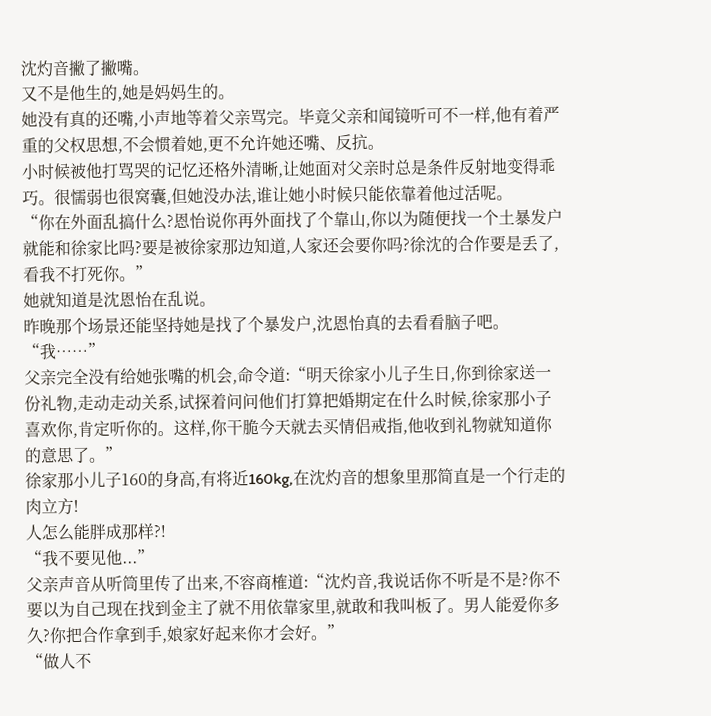沈灼音撇了撇嘴。
又不是他生的,她是妈妈生的。
她没有真的还嘴,小声地等着父亲骂完。毕竟父亲和闻镜听可不一样,他有着严重的父权思想,不会惯着她,更不允许她还嘴、反抗。
小时候被他打骂哭的记忆还格外清晰,让她面对父亲时总是条件反射地变得乖巧。很懦弱也很窝囊,但她没办法,谁让她小时候只能依靠着他过活呢。
“你在外面乱搞什么?恩怡说你再外面找了个靠山,你以为随便找一个土暴发户就能和徐家比吗?要是被徐家那边知道,人家还会要你吗?徐沈的合作要是丢了,看我不打死你。”
她就知道是沈恩怡在乱说。
昨晚那个场景还能坚持她是找了个暴发户,沈恩怡真的去看看脑子吧。
“我……”
父亲完全没有给她张嘴的机会,命令道:“明天徐家小儿子生日,你到徐家送一份礼物,走动走动关系,试探着问问他们打算把婚期定在什么时候,徐家那小子喜欢你,肯定听你的。这样,你干脆今天就去买情侣戒指,他收到礼物就知道你的意思了。”
徐家那小儿子160的身高,有将近160kg,在沈灼音的想象里那简直是一个行走的肉立方!
人怎么能胖成那样?!
“我不要见他...”
父亲声音从听筒里传了出来,不容商榷道:“沈灼音,我说话你不听是不是?你不要以为自己现在找到金主了就不用依靠家里,就敢和我叫板了。男人能爱你多久?你把合作拿到手,娘家好起来你才会好。”
“做人不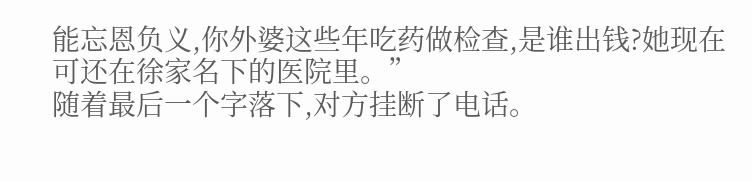能忘恩负义,你外婆这些年吃药做检查,是谁出钱?她现在可还在徐家名下的医院里。”
随着最后一个字落下,对方挂断了电话。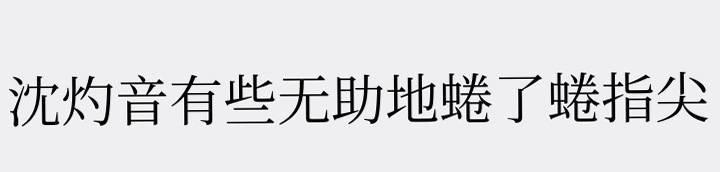沈灼音有些无助地蜷了蜷指尖